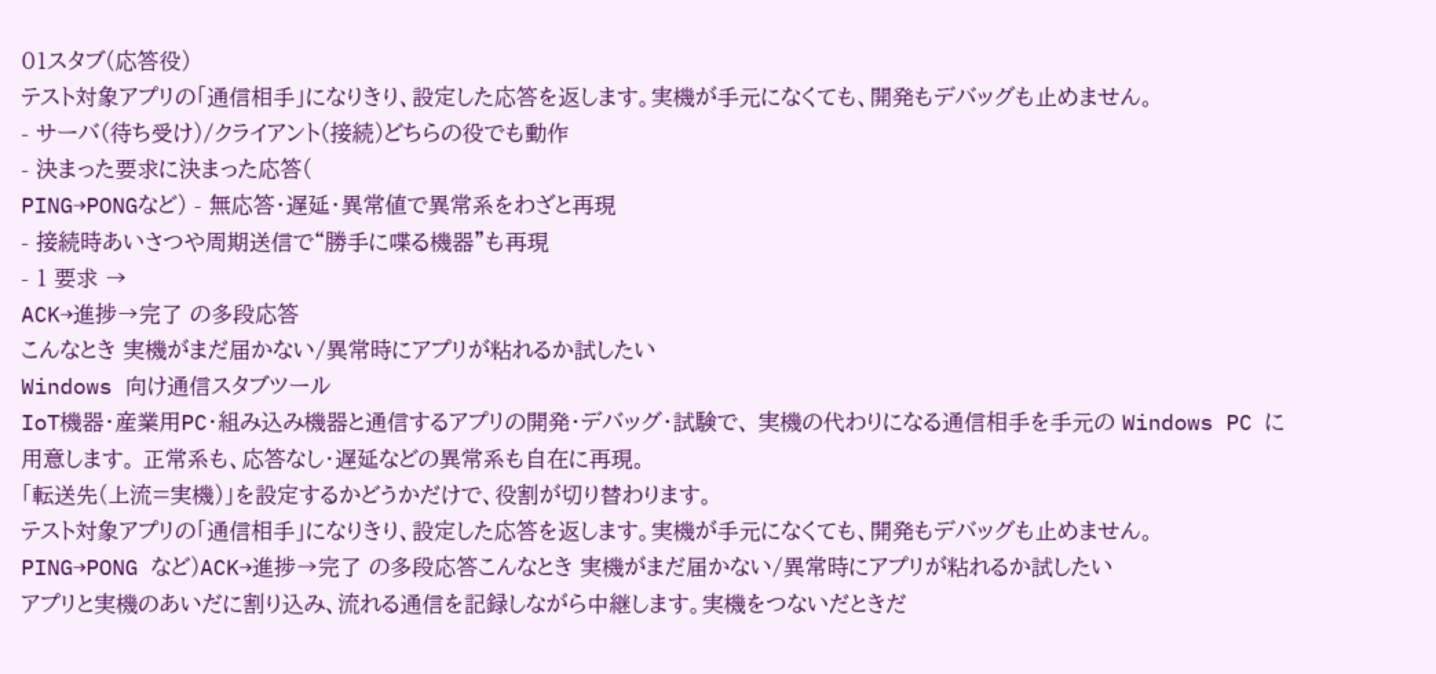01スタブ(応答役)
テスト対象アプリの「通信相手」になりきり、設定した応答を返します。実機が手元になくても、開発もデバッグも止めません。
- サーバ(待ち受け)/クライアント(接続)どちらの役でも動作
- 決まった要求に決まった応答(
PING→PONGなど) - 無応答・遅延・異常値で異常系をわざと再現
- 接続時あいさつや周期送信で“勝手に喋る機器”も再現
- 1 要求 →
ACK→進捗→完了 の多段応答
こんなとき 実機がまだ届かない/異常時にアプリが粘れるか試したい
Windows 向け通信スタブツール
IoT機器・産業用PC・組み込み機器と通信するアプリの開発・デバッグ・試験で、 実機の代わりになる通信相手を手元の Windows PC に用意します。 正常系も、応答なし・遅延などの異常系も自在に再現。
「転送先(上流=実機)」を設定するかどうかだけで、役割が切り替わります。
テスト対象アプリの「通信相手」になりきり、設定した応答を返します。実機が手元になくても、開発もデバッグも止めません。
PING→PONG など)ACK→進捗→完了 の多段応答こんなとき 実機がまだ届かない/異常時にアプリが粘れるか試したい
アプリと実機のあいだに割り込み、流れる通信を記録しながら中継します。実機をつないだときだ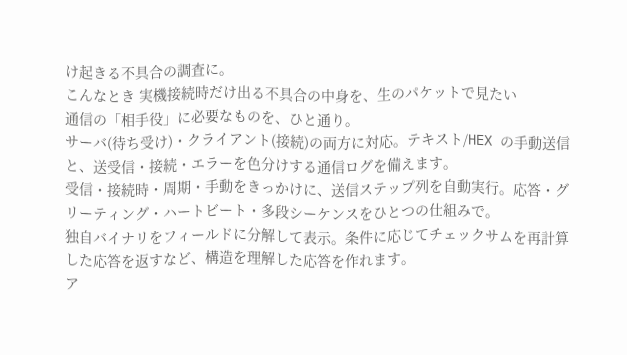け起きる不具合の調査に。
こんなとき 実機接続時だけ出る不具合の中身を、生のパケットで見たい
通信の「相手役」に必要なものを、ひと通り。
サーバ(待ち受け)・クライアント(接続)の両方に対応。テキスト/HEX の手動送信と、送受信・接続・エラーを色分けする通信ログを備えます。
受信・接続時・周期・手動をきっかけに、送信ステップ列を自動実行。応答・グリーティング・ハートビート・多段シーケンスをひとつの仕組みで。
独自バイナリをフィールドに分解して表示。条件に応じてチェックサムを再計算した応答を返すなど、構造を理解した応答を作れます。
ア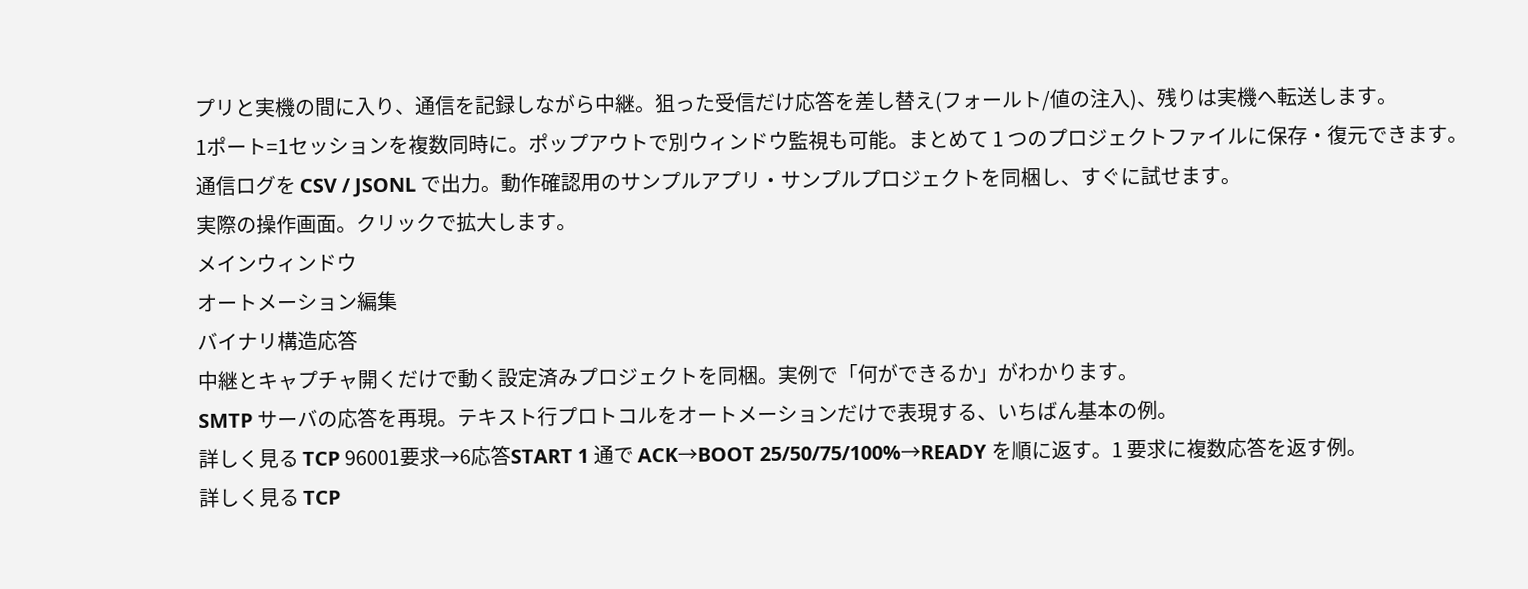プリと実機の間に入り、通信を記録しながら中継。狙った受信だけ応答を差し替え(フォールト/値の注入)、残りは実機へ転送します。
1ポート=1セッションを複数同時に。ポップアウトで別ウィンドウ監視も可能。まとめて 1 つのプロジェクトファイルに保存・復元できます。
通信ログを CSV / JSONL で出力。動作確認用のサンプルアプリ・サンプルプロジェクトを同梱し、すぐに試せます。
実際の操作画面。クリックで拡大します。
メインウィンドウ
オートメーション編集
バイナリ構造応答
中継とキャプチャ開くだけで動く設定済みプロジェクトを同梱。実例で「何ができるか」がわかります。
SMTP サーバの応答を再現。テキスト行プロトコルをオートメーションだけで表現する、いちばん基本の例。
詳しく見る TCP 96001要求→6応答START 1 通で ACK→BOOT 25/50/75/100%→READY を順に返す。1 要求に複数応答を返す例。
詳しく見る TCP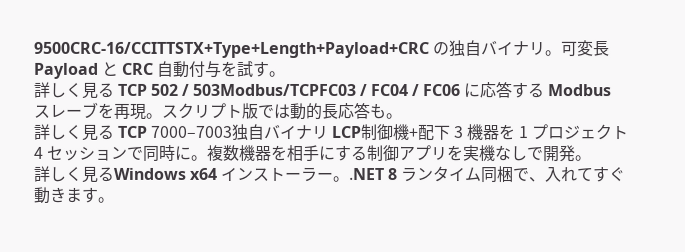9500CRC-16/CCITTSTX+Type+Length+Payload+CRC の独自バイナリ。可変長 Payload と CRC 自動付与を試す。
詳しく見る TCP 502 / 503Modbus/TCPFC03 / FC04 / FC06 に応答する Modbus スレーブを再現。スクリプト版では動的長応答も。
詳しく見る TCP 7000–7003独自バイナリ LCP制御機+配下 3 機器を 1 プロジェクト 4 セッションで同時に。複数機器を相手にする制御アプリを実機なしで開発。
詳しく見るWindows x64 インストーラー。.NET 8 ランタイム同梱で、入れてすぐ動きます。